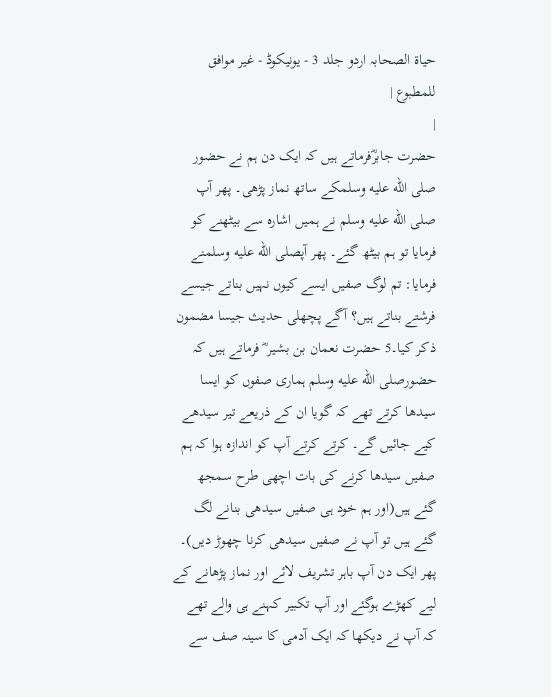حیاۃ الصحابہ اردو جلد 3 - یونیکوڈ - غیر موافق للمطبوع |
|
حضرت جابرؓفرماتے ہیں کہ ایک دن ہم نے حضور صلى الله عليه وسلمکے ساتھ نماز پڑھی۔ پھر آپ صلى الله عليه وسلم نے ہمیں اشارہ سے بیٹھنے کو فرمایا تو ہم بیٹھ گئے۔ پھر آپصلى الله عليه وسلمنے فرمایا: تم لوگ صفیں ایسے کیوں نہیں بناتے جیسے فرشتے بناتے ہیں؟ آگے پچھلی حدیث جیسا مضمون ذکر کیا۔5 حضرت نعمان بن بشیر ؓ فرماتے ہیں کہ حضورصلى الله عليه وسلم ہماری صفوں کو ایسا سیدھا کرتے تھے کہ گویا ان کے ذریعے تیر سیدھے کیے جائیں گے۔ کرتے کرتے آپ کو اندازہ ہوا کہ ہم صفیں سیدھا کرنے کی بات اچھی طرح سمجھ گئے ہیں(اور ہم خود ہی صفیں سیدھی بنانے لگ گئے ہیں تو آپ نے صفیں سیدھی کرنا چھوڑ دیں)۔ پھر ایک دن آپ باہر تشریف لائے اور نماز پڑھانے کے لیے کھڑے ہوگئے اور آپ تکبیر کہنے ہی والے تھے کہ آپ نے دیکھا کہ ایک آدمی کا سینہ صف سے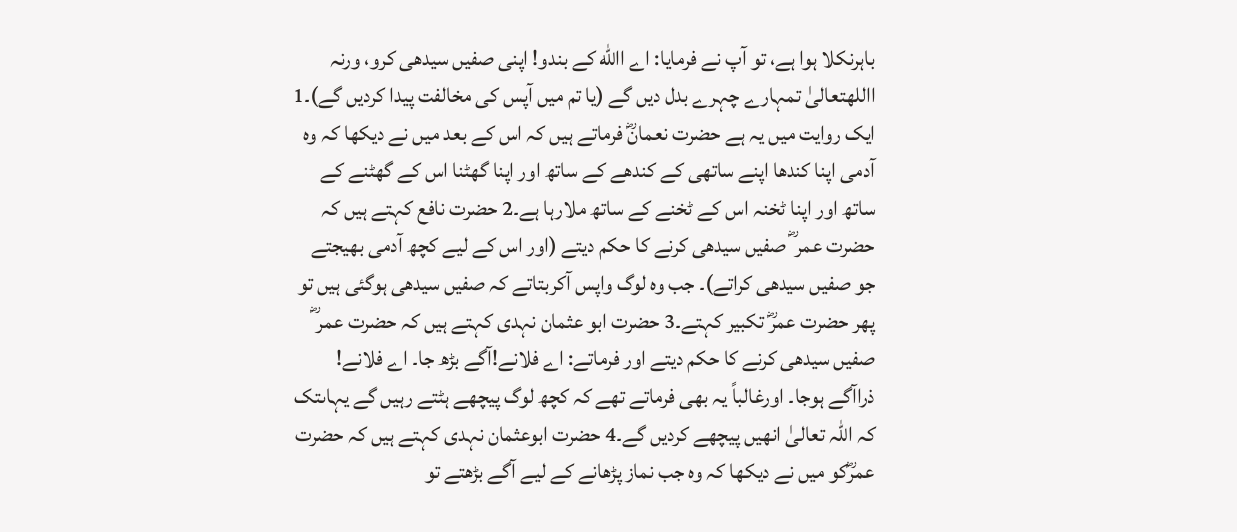باہرنکلا ہوا ہے، تو آپ نے فرمایا: اے االله کے بندو! اپنی صفیں سیدھی کرو، ورنہ االلهتعالیٰ تمہارے چہرے بدل دیں گے (یا تم میں آپس کی مخالفت پیدا کردیں گے)۔1 ایک روایت میں یہ ہے حضرت نعمانؓ فرماتے ہیں کہ اس کے بعد میں نے دیکھا کہ وہ آدمی اپنا کندھا اپنے ساتھی کے کندھے کے ساتھ اور اپنا گھٹنا اس کے گھٹنے کے ساتھ اور اپنا ٹخنہ اس کے ٹخنے کے ساتھ ملارہا ہے۔2 حضرت نافع کہتے ہیں کہ حضرت عمر ؓ صفیں سیدھی کرنے کا حکم دیتے (اور اس کے لیے کچھ آدمی بھیجتے جو صفیں سیدھی کراتے)۔ جب وہ لوگ واپس آکربتاتے کہ صفیں سیدھی ہوگئی ہیں تو پھر حضرت عمرؓ تکبیر کہتے۔3 حضرت ابو عثمان نہدی کہتے ہیں کہ حضرت عمر ؓ صفیں سیدھی کرنے کا حکم دیتے اور فرماتے: اے فلانے!آگے بڑھ جا۔ اے فلانے! ذراآگے ہوجا۔ اورغالباً یہ بھی فرماتے تھے کہ کچھ لوگ پیچھے ہٹتے رہیں گے یہاںتک کہ اللہ تعالیٰ انھیں پیچھے کردیں گے۔4 حضرت ابوعثمان نہدی کہتے ہیں کہ حضرت عمرؓکو میں نے دیکھا کہ وہ جب نماز پڑھانے کے لیے آگے بڑھتے تو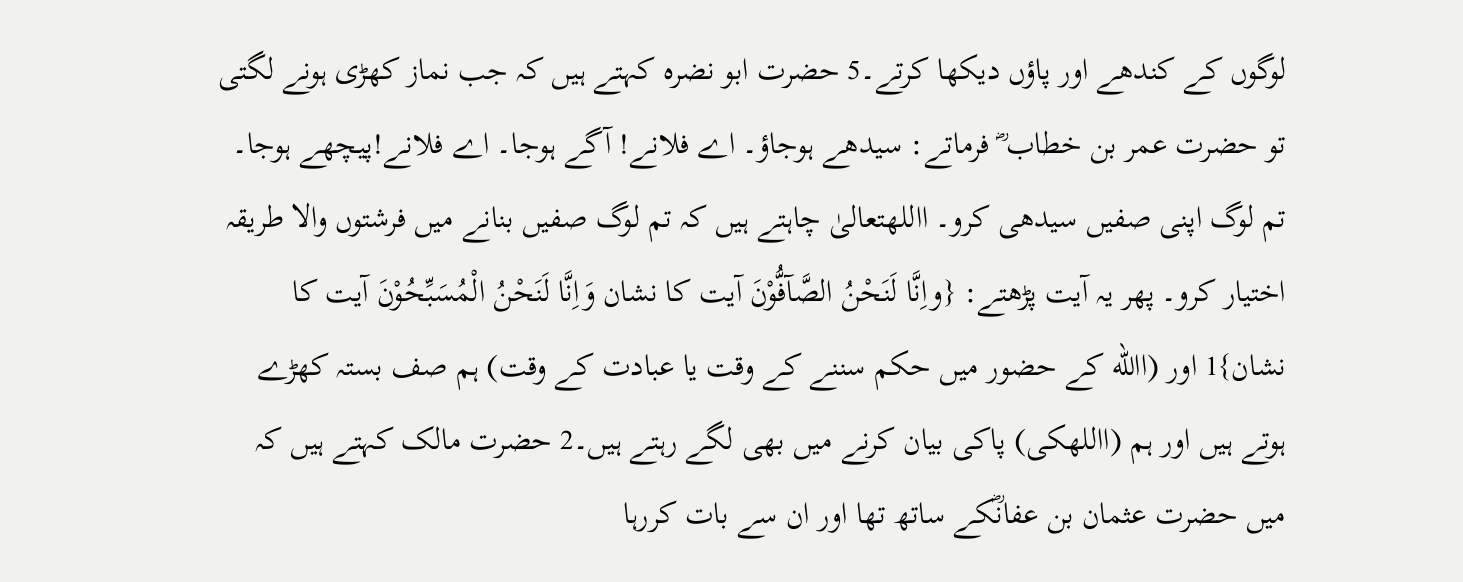لوگوں کے کندھے اور پاؤں دیکھا کرتے۔5 حضرت ابو نضرہ کہتے ہیں کہ جب نماز کھڑی ہونے لگتی تو حضرت عمر بن خطاب ؓ فرماتے: سیدھے ہوجاؤ۔ اے فلانے! آگے ہوجا۔ اے فلانے!پیچھے ہوجا۔ تم لوگ اپنی صفیں سیدھی کرو۔ االلهتعالیٰ چاہتے ہیں کہ تم لوگ صفیں بنانے میں فرشتوں والا طریقہ اختیار کرو۔ پھر یہ آیت پڑھتے: {واِنَّا لَنَحْنُ الصَّآفُّوْنَ آیت کا نشان وَاِنَّا لَنَحْنُ الْمُسَبِّحُوْنَ آیت کا نشان}1 اور (االله کے حضور میں حکم سننے کے وقت یا عبادت کے وقت) ہم صف بستہ کھڑے ہوتے ہیں اور ہم (االلهکی) پاکی بیان کرنے میں بھی لگے رہتے ہیں۔2 حضرت مالک کہتے ہیں کہ میں حضرت عثمان بن عفانؓکے ساتھ تھا اور ان سے بات کررہا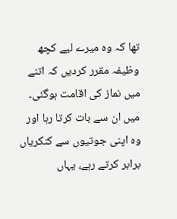تھا کہ وہ میرے لیے کچھ وظیفہ مقرر کردیں کہ اتنے میں نماز کی اقامت ہوگئی۔ میں ان سے بات کرتا رہا اور وہ اپنی جوتیوں سے کنکریاں برابر کرتے رہے، یہاں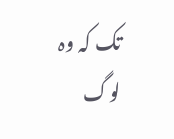تک کہ وہ لوگ